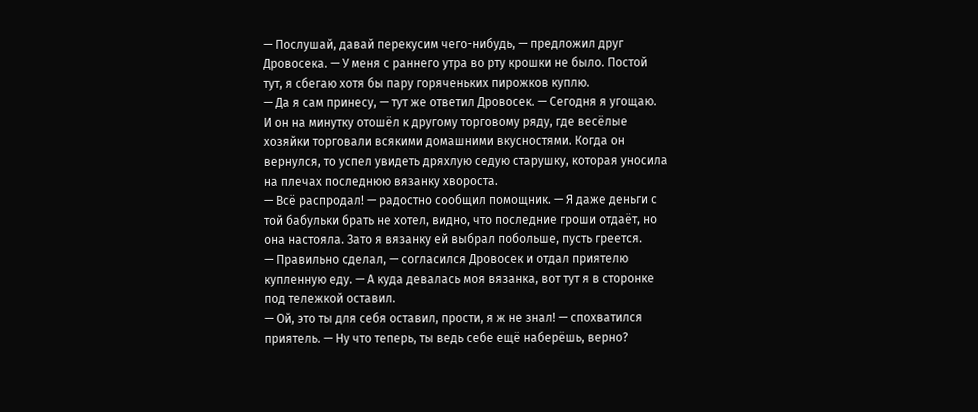— Послушай, давай перекусим чего-нибудь, — предложил друг Дровосека. — У меня с раннего утра во рту крошки не было. Постой тут, я сбегаю хотя бы пару горяченьких пирожков куплю.
— Да я сам принесу, — тут же ответил Дровосек. — Сегодня я угощаю.
И он на минутку отошёл к другому торговому ряду, где весёлые хозяйки торговали всякими домашними вкусностями. Когда он вернулся, то успел увидеть дряхлую седую старушку, которая уносила на плечах последнюю вязанку хвороста.
— Всё распродал! — радостно сообщил помощник. — Я даже деньги с той бабульки брать не хотел, видно, что последние гроши отдаёт, но она настояла. Зато я вязанку ей выбрал побольше, пусть греется.
— Правильно сделал, — согласился Дровосек и отдал приятелю купленную еду. — А куда девалась моя вязанка, вот тут я в сторонке под тележкой оставил.
— Ой, это ты для себя оставил, прости, я ж не знал! — спохватился приятель. — Ну что теперь, ты ведь себе ещё наберёшь, верно?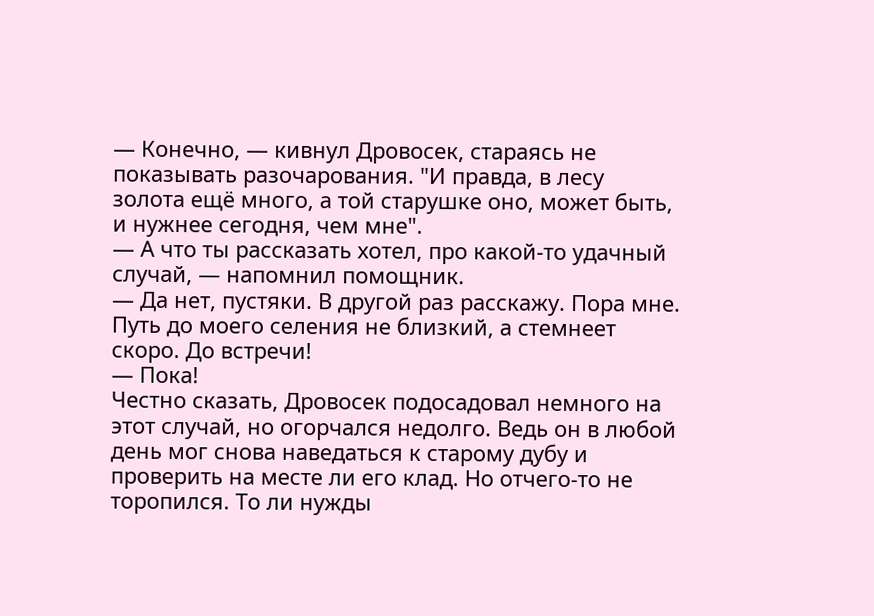— Конечно, — кивнул Дровосек, стараясь не показывать разочарования. "И правда, в лесу золота ещё много, а той старушке оно, может быть, и нужнее сегодня, чем мне".
— А что ты рассказать хотел, про какой-то удачный случай, — напомнил помощник.
— Да нет, пустяки. В другой раз расскажу. Пора мне. Путь до моего селения не близкий, а стемнеет скоро. До встречи!
— Пока!
Честно сказать, Дровосек подосадовал немного на этот случай, но огорчался недолго. Ведь он в любой день мог снова наведаться к старому дубу и проверить на месте ли его клад. Но отчего-то не торопился. То ли нужды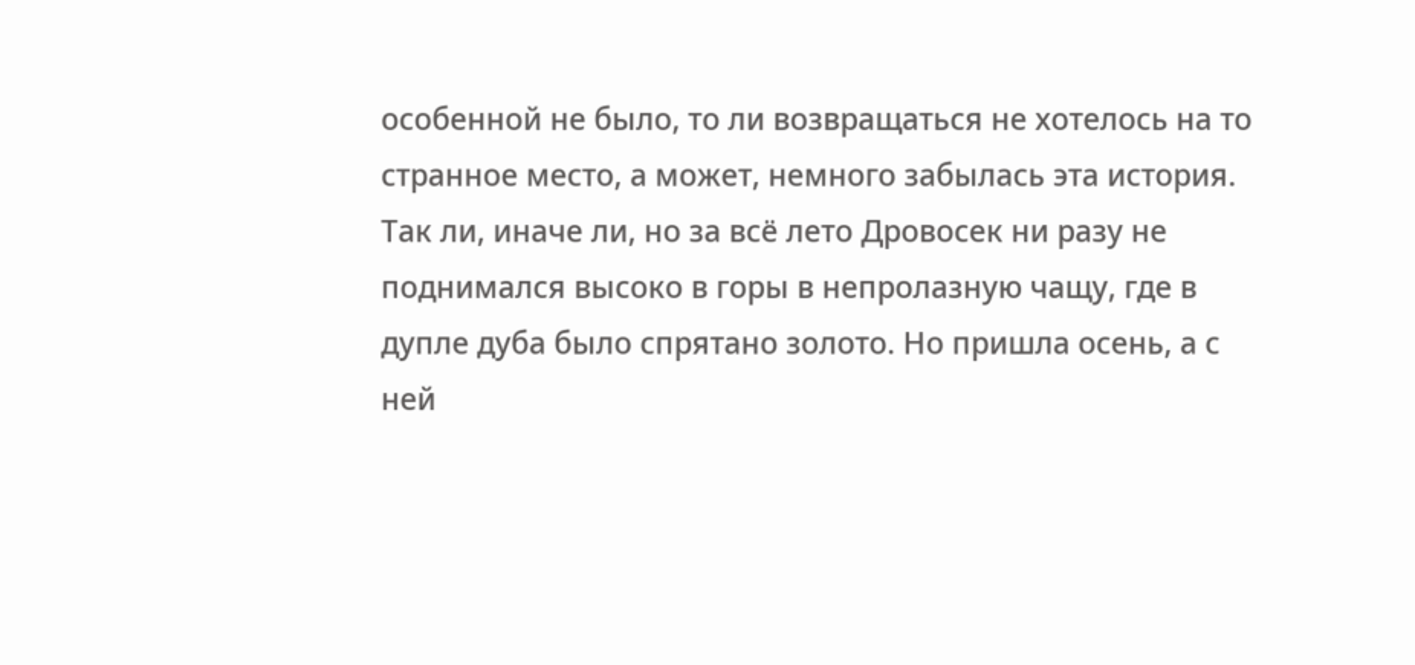особенной не было, то ли возвращаться не хотелось на то странное место, а может, немного забылась эта история. Так ли, иначе ли, но за всё лето Дровосек ни разу не поднимался высоко в горы в непролазную чащу, где в дупле дуба было спрятано золото. Но пришла осень, а с ней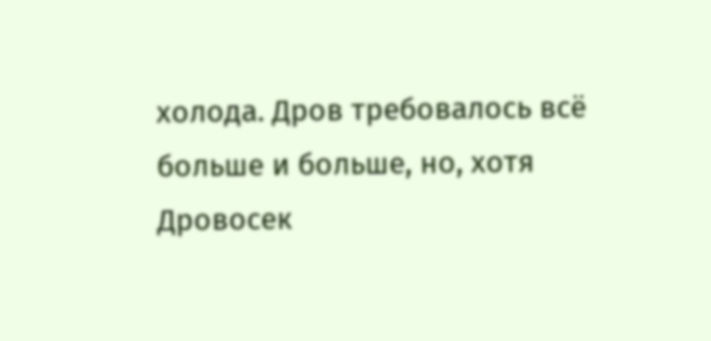холода. Дров требовалось всё больше и больше, но, хотя Дровосек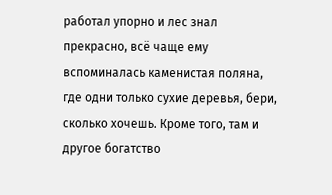работал упорно и лес знал прекрасно, всё чаще ему вспоминалась каменистая поляна, где одни только сухие деревья, бери, сколько хочешь. Кроме того, там и другое богатство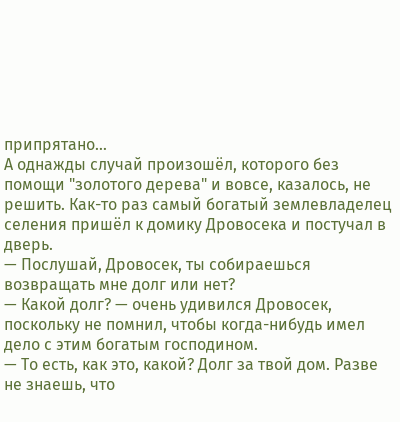припрятано…
А однажды случай произошёл, которого без помощи "золотого дерева" и вовсе, казалось, не решить. Как-то раз самый богатый землевладелец селения пришёл к домику Дровосека и постучал в дверь.
— Послушай, Дровосек, ты собираешься возвращать мне долг или нет?
— Какой долг? — очень удивился Дровосек, поскольку не помнил, чтобы когда-нибудь имел дело с этим богатым господином.
— То есть, как это, какой? Долг за твой дом. Разве не знаешь, что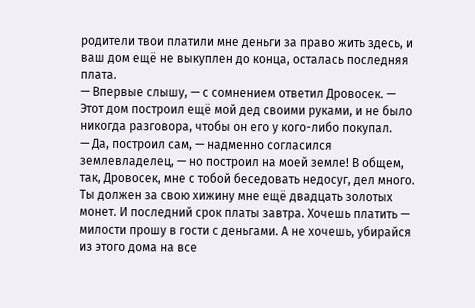родители твои платили мне деньги за право жить здесь, и ваш дом ещё не выкуплен до конца, осталась последняя плата.
— Впервые слышу, — с сомнением ответил Дровосек. — Этот дом построил ещё мой дед своими руками, и не было никогда разговора, чтобы он его у кого-либо покупал.
— Да, построил сам, — надменно согласился землевладелец, — но построил на моей земле! В общем, так, Дровосек, мне с тобой беседовать недосуг, дел много. Ты должен за свою хижину мне ещё двадцать золотых монет. И последний срок платы завтра. Хочешь платить — милости прошу в гости с деньгами. А не хочешь, убирайся из этого дома на все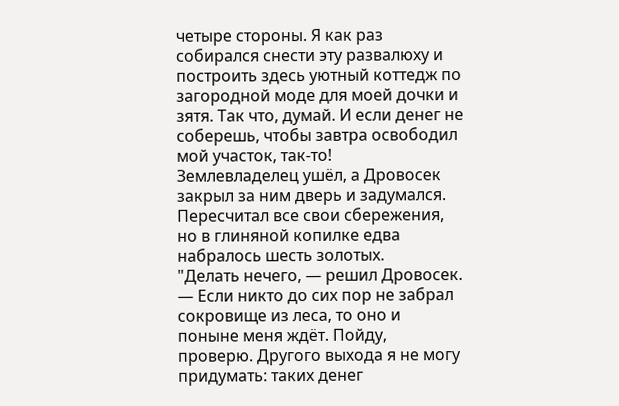четыре стороны. Я как раз собирался снести эту развалюху и построить здесь уютный коттедж по загородной моде для моей дочки и зятя. Так что, думай. И если денег не соберешь, чтобы завтра освободил мой участок, так-то!
Землевладелец ушёл, а Дровосек закрыл за ним дверь и задумался. Пересчитал все свои сбережения, но в глиняной копилке едва набралось шесть золотых.
"Делать нечего, — решил Дровосек. — Если никто до сих пор не забрал сокровище из леса, то оно и поныне меня ждёт. Пойду, проверю. Другого выхода я не могу придумать: таких денег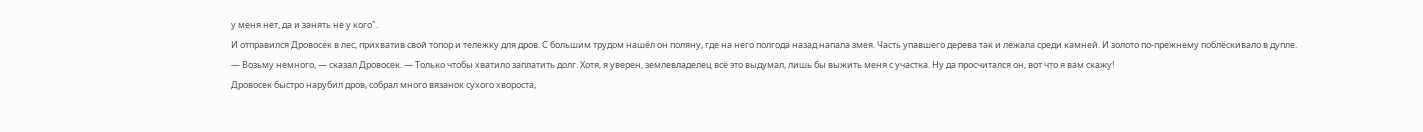у меня нет, да и занять не у кого".
И отправился Дровосек в лес, прихватив свой топор и тележку для дров. С большим трудом нашёл он поляну, где на него полгода назад напала змея. Часть упавшего дерева так и лежала среди камней. И золото по-прежнему поблёскивало в дупле.
— Возьму немного, — сказал Дровосек. — Только чтобы хватило заплатить долг. Хотя, я уверен, землевладелец всё это выдумал, лишь бы выжить меня с участка. Ну да просчитался он, вот что я вам скажу!
Дровосек быстро нарубил дров, собрал много вязанок сухого хвороста,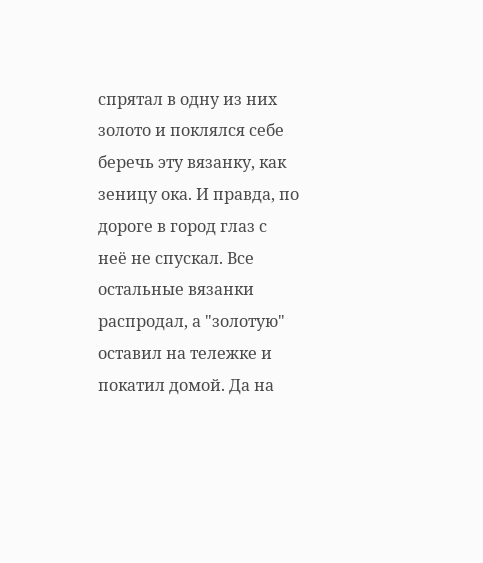спрятал в одну из них золото и поклялся себе беречь эту вязанку, как зеницу ока. И правда, по дороге в город глаз с неё не спускал. Все остальные вязанки распродал, а "золотую" оставил на тележке и покатил домой. Да на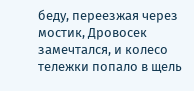беду, переезжая через мостик, Дровосек замечтался, и колесо тележки попало в щель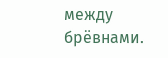между брёвнами.